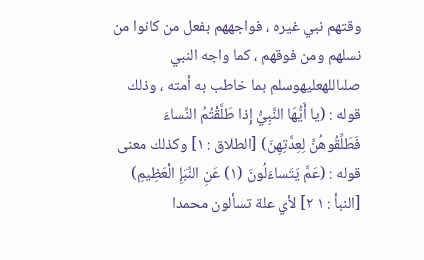وقتهم نبي غيره ، فواجههم بفعل من كانوا من نسلهم ومن فوقهم ، كما واجه النبي صلىاللهعليهوسلم بما خاطب به أمته ، وذلك قوله : (يا أَيُّهَا النَّبِيُّ إِذا طَلَّقْتُمُ النِّساءَ فَطَلِّقُوهُنَّ لِعِدَّتِهِنَ) [الطلاق : ١] وكذلك معنى قوله : (عَمَّ يَتَساءَلُونَ (١) عَنِ النَّبَإِ الْعَظِيمِ) [النبأ : ١ ٢] لأي علة تسألون محمدا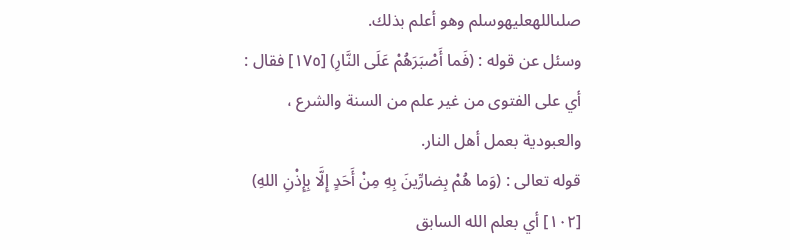صلىاللهعليهوسلم وهو أعلم بذلك.
وسئل عن قوله : (فَما أَصْبَرَهُمْ عَلَى النَّارِ) [١٧٥] فقال : أي على الفتوى من غير علم من السنة والشرع ، والعبودية بعمل أهل النار.
قوله تعالى : (وَما هُمْ بِضارِّينَ بِهِ مِنْ أَحَدٍ إِلَّا بِإِذْنِ اللهِ) [١٠٢] أي بعلم الله السابق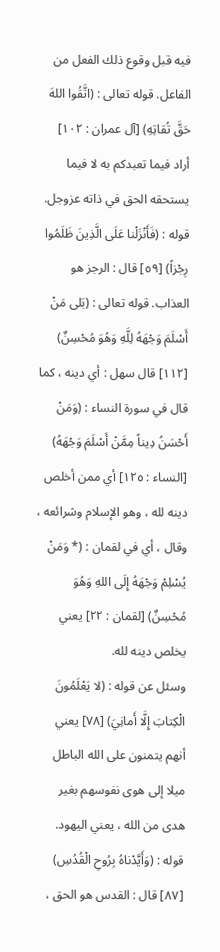فيه قبل وقوع ذلك الفعل من الفاعل. قوله تعالى : (اتَّقُوا اللهَ حَقَّ تُقاتِهِ) [آل عمران : ١٠٢] أراد فيما تعبدكم به لا فيما يستحقه الحق في ذاته عزوجل. قوله : (فَأَنْزَلْنا عَلَى الَّذِينَ ظَلَمُوا رِجْزاً) [٥٩] قال : الرجز هو العذاب. قوله تعالى : (بَلى مَنْ أَسْلَمَ وَجْهَهُ لِلَّهِ وَهُوَ مُحْسِنٌ) [١١٢] قال سهل : أي دينه ، كما قال في سورة النساء : (وَمَنْ أَحْسَنُ دِيناً مِمَّنْ أَسْلَمَ وَجْهَهُ) [النساء : ١٢٥] أي ممن أخلص دينه لله ، وهو الإسلام وشرائعه ، وقال ، أي في لقمان : (* وَمَنْ يُسْلِمْ وَجْهَهُ إِلَى اللهِ وَهُوَ مُحْسِنٌ) [لقمان : ٢٢] يعني يخلص دينه لله.
وسئل عن قوله : (لا يَعْلَمُونَ الْكِتابَ إِلَّا أَمانِيَ) [٧٨] يعني أنهم يتمنون على الله الباطل ميلا إلى هوى نفوسهم بغير هدى من الله ، يعني اليهود. قوله : (وَأَيَّدْناهُ بِرُوحِ الْقُدُسِ) [٨٧] قال : القدس هو الحق ،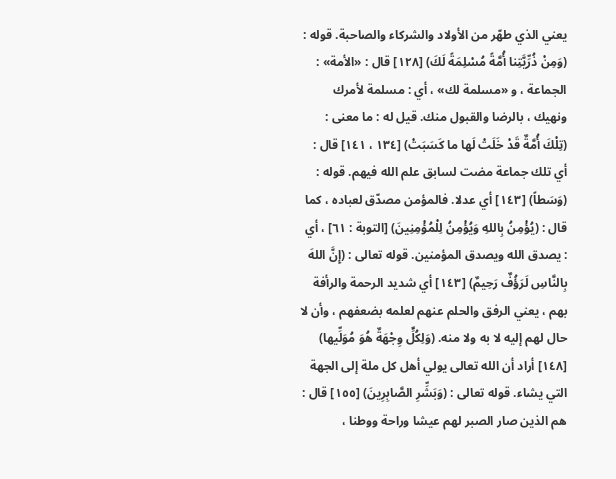يعني الذي طهّر من الأولاد والشركاء والصاحبة. قوله : (وَمِنْ ذُرِّيَّتِنا أُمَّةً مُسْلِمَةً لَكَ) [١٢٨] قال : «الأمة» : الجماعة ، و «مسلمة لك» ، أي : مسلمة لأمرك ونهيك ، بالرضا والقبول منك. قيل له : ما معنى : (تِلْكَ أُمَّةٌ قَدْ خَلَتْ لَها ما كَسَبَتْ) [١٣٤ ، ١٤١] قال : أي تلك جماعة مضت لسابق علم الله فيهم. قوله : (وَسَطاً) [١٤٣] أي عدلا. فالمؤمن مصدّق لعباده ، كما قال : (يُؤْمِنُ بِاللهِ وَيُؤْمِنُ لِلْمُؤْمِنِينَ) [التوبة : ٦١] ، أي : يصدق الله ويصدق المؤمنين. قوله تعالى : (إِنَّ اللهَ بِالنَّاسِ لَرَؤُفٌ رَحِيمٌ) [١٤٣] أي شديد الرحمة والرأفة بهم ، يعني الرفق والحلم عنهم لعلمه بضعفهم ، وأن لا حال لهم إليه لا به ولا منه. (وَلِكُلٍّ وِجْهَةٌ هُوَ مُوَلِّيها) [١٤٨] أراد أن الله تعالى يولي أهل كل ملة إلى الجهة التي يشاء. قوله تعالى : (وَبَشِّرِ الصَّابِرِينَ) [١٥٥] قال : هم الذين صار الصبر لهم عيشا وراحة ووطنا ،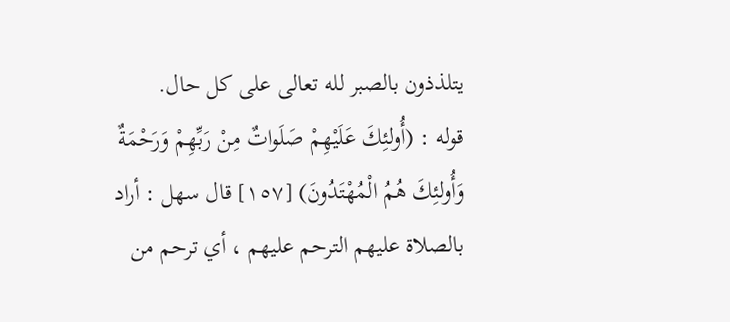يتلذذون بالصبر لله تعالى على كل حال.
قوله : (أُولئِكَ عَلَيْهِمْ صَلَواتٌ مِنْ رَبِّهِمْ وَرَحْمَةٌ وَأُولئِكَ هُمُ الْمُهْتَدُونَ) [١٥٧] قال سهل : أراد بالصلاة عليهم الترحم عليهم ، أي ترحم من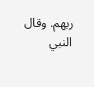ربهم. وقال النبي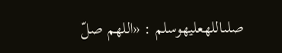صلىاللهعليهوسلم : «اللهم صلّ